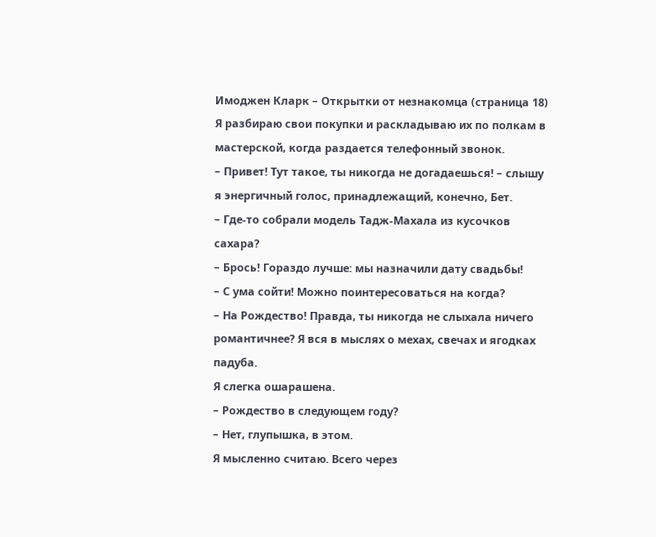Имоджен Кларк – Открытки от незнакомца (страница 18)
Я разбираю свои покупки и раскладываю их по полкам в мастерской, когда раздается телефонный звонок.
– Привет! Тут такое, ты никогда не догадаешься! – слышу я энергичный голос, принадлежащий, конечно, Бет.
– Где-то собрали модель Тадж-Махала из кусочков сахара?
– Брось! Гораздо лучше: мы назначили дату свадьбы!
– С ума сойти! Можно поинтересоваться на когда?
– На Рождество! Правда, ты никогда не слыхала ничего романтичнее? Я вся в мыслях о мехах, свечах и ягодках падуба.
Я слегка ошарашена.
– Рождество в следующем году?
– Нет, глупышка, в этом.
Я мысленно считаю. Всего через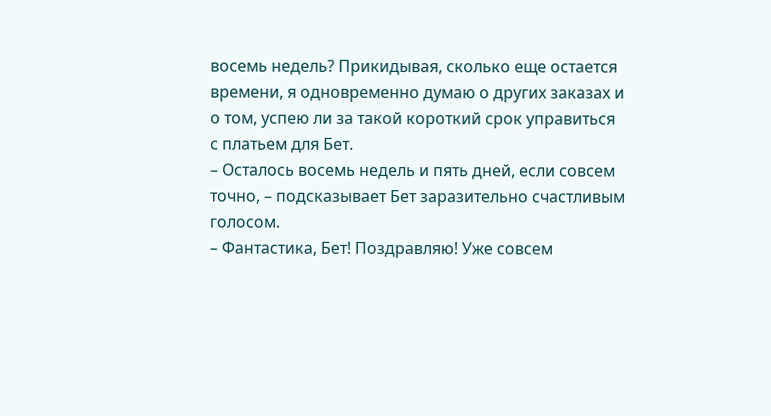восемь недель? Прикидывая, сколько еще остается времени, я одновременно думаю о других заказах и о том, успею ли за такой короткий срок управиться с платьем для Бет.
– Осталось восемь недель и пять дней, если совсем точно, – подсказывает Бет заразительно счастливым голосом.
– Фантастика, Бет! Поздравляю! Уже совсем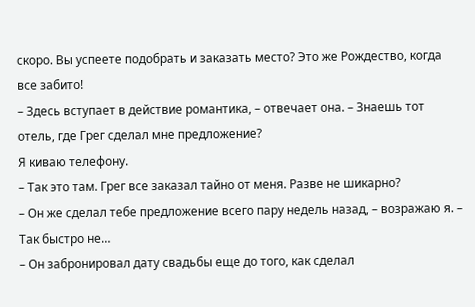скоро. Вы успеете подобрать и заказать место? Это же Рождество, когда все забито!
– Здесь вступает в действие романтика, – отвечает она. – Знаешь тот отель, где Грег сделал мне предложение?
Я киваю телефону.
– Так это там. Грег все заказал тайно от меня. Разве не шикарно?
– Он же сделал тебе предложение всего пару недель назад, – возражаю я. – Так быстро не…
– Он забронировал дату свадьбы еще до того, как сделал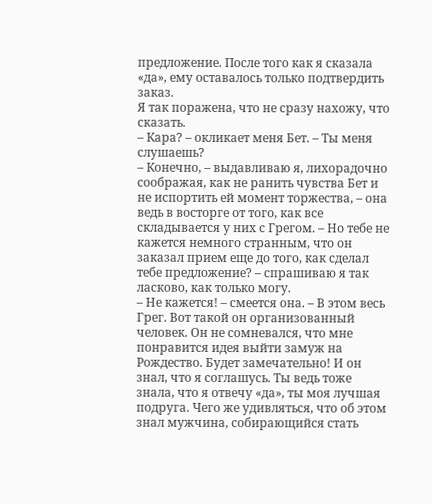предложение. После того как я сказала «да», ему оставалось только подтвердить заказ.
Я так поражена, что не сразу нахожу, что сказать.
– Кара? – окликает меня Бет. – Ты меня слушаешь?
– Конечно, – выдавливаю я, лихорадочно соображая, как не ранить чувства Бет и не испортить ей момент торжества, – она ведь в восторге от того, как все складывается у них с Грегом. – Но тебе не кажется немного странным, что он заказал прием еще до того, как сделал тебе предложение? – спрашиваю я так ласково, как только могу.
– Не кажется! – смеется она. – В этом весь Грег. Вот такой он организованный человек. Он не сомневался, что мне понравится идея выйти замуж на Рождество. Будет замечательно! И он знал, что я соглашусь. Ты ведь тоже знала, что я отвечу «да», ты моя лучшая подруга. Чего же удивляться, что об этом знал мужчина, собирающийся стать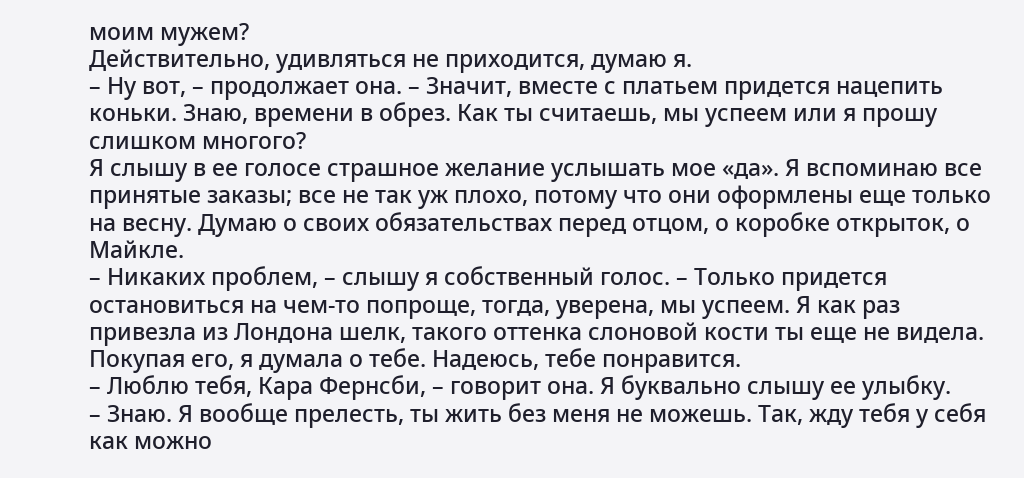моим мужем?
Действительно, удивляться не приходится, думаю я.
– Ну вот, – продолжает она. – Значит, вместе с платьем придется нацепить коньки. Знаю, времени в обрез. Как ты считаешь, мы успеем или я прошу слишком многого?
Я слышу в ее голосе страшное желание услышать мое «да». Я вспоминаю все принятые заказы; все не так уж плохо, потому что они оформлены еще только на весну. Думаю о своих обязательствах перед отцом, о коробке открыток, о Майкле.
– Никаких проблем, – слышу я собственный голос. – Только придется остановиться на чем-то попроще, тогда, уверена, мы успеем. Я как раз привезла из Лондона шелк, такого оттенка слоновой кости ты еще не видела. Покупая его, я думала о тебе. Надеюсь, тебе понравится.
– Люблю тебя, Кара Фернсби, – говорит она. Я буквально слышу ее улыбку.
– Знаю. Я вообще прелесть, ты жить без меня не можешь. Так, жду тебя у себя как можно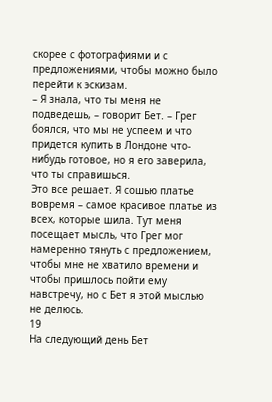скорее с фотографиями и с предложениями, чтобы можно было перейти к эскизам.
– Я знала, что ты меня не подведешь, – говорит Бет. – Грег боялся, что мы не успеем и что придется купить в Лондоне что-нибудь готовое, но я его заверила, что ты справишься.
Это все решает. Я сошью платье вовремя – самое красивое платье из всех, которые шила. Тут меня посещает мысль, что Грег мог намеренно тянуть с предложением, чтобы мне не хватило времени и чтобы пришлось пойти ему навстречу, но с Бет я этой мыслью не делюсь.
19
На следующий день Бет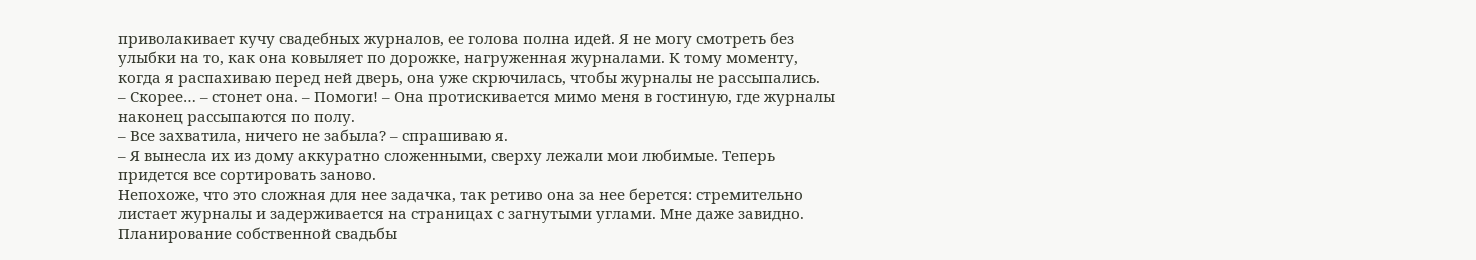приволакивает кучу свадебных журналов, ее голова полна идей. Я не могу смотреть без улыбки на то, как она ковыляет по дорожке, нагруженная журналами. К тому моменту, когда я распахиваю перед ней дверь, она уже скрючилась, чтобы журналы не рассыпались.
– Скорее… – стонет она. – Помоги! – Она протискивается мимо меня в гостиную, где журналы наконец рассыпаются по полу.
– Все захватила, ничего не забыла? – спрашиваю я.
– Я вынесла их из дому аккуратно сложенными, сверху лежали мои любимые. Теперь придется все сортировать заново.
Непохоже, что это сложная для нее задачка, так ретиво она за нее берется: стремительно листает журналы и задерживается на страницах с загнутыми углами. Мне даже завидно. Планирование собственной свадьбы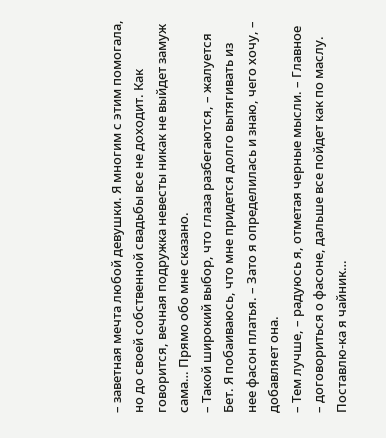– заветная мечта любой девушки. Я многим с этим помогала, но до своей собственной свадьбы все не доходит. Как говорится, вечная подружка невесты никак не выйдет замуж сама… Прямо обо мне сказано.
– Такой широкий выбор, что глаза разбегаются, – жалуется Бет. Я побаиваюсь, что мне придется долго вытягивать из нее фасон платья. – Зато я определилась и знаю, чего хочу, – добавляет она.
– Тем лучше, – радуюсь я, отметая черные мысли. – Главное – договориться о фасоне, дальше все пойдет как по маслу. Поставлю-ка я чайник…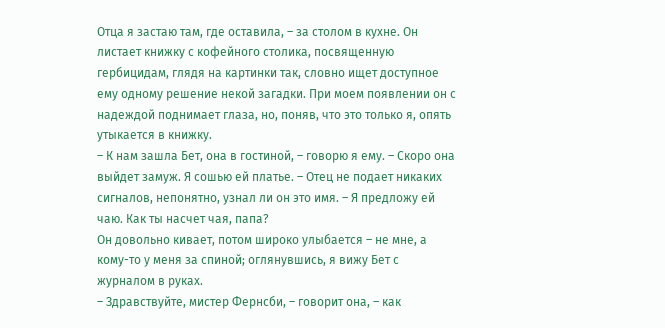Отца я застаю там, где оставила, – за столом в кухне. Он листает книжку с кофейного столика, посвященную гербицидам, глядя на картинки так, словно ищет доступное ему одному решение некой загадки. При моем появлении он с надеждой поднимает глаза, но, поняв, что это только я, опять утыкается в книжку.
– К нам зашла Бет, она в гостиной, – говорю я ему. – Скоро она выйдет замуж. Я сошью ей платье. – Отец не подает никаких сигналов, непонятно, узнал ли он это имя. – Я предложу ей чаю. Как ты насчет чая, папа?
Он довольно кивает, потом широко улыбается – не мне, а кому-то у меня за спиной; оглянувшись, я вижу Бет с журналом в руках.
– Здравствуйте, мистер Фернсби, – говорит она, – как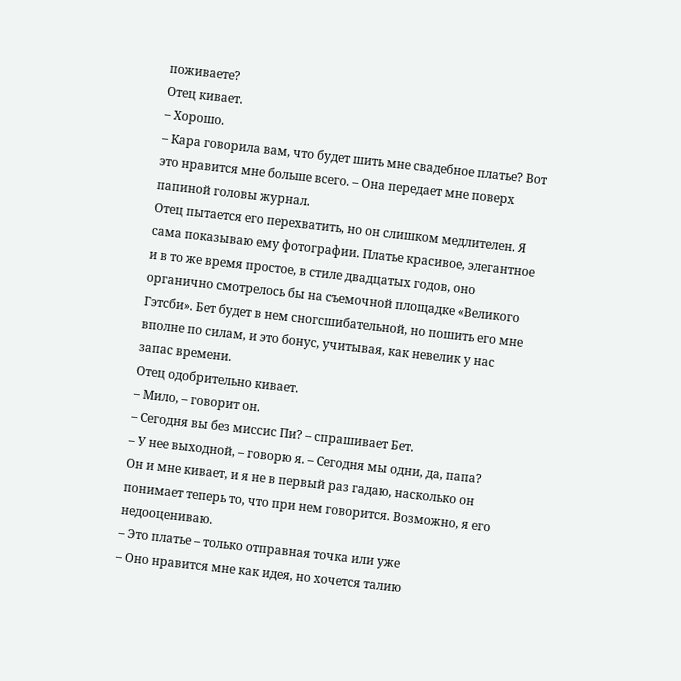поживаете?
Отец кивает.
– Хорошо.
– Кара говорила вам, что будет шить мне свадебное платье? Вот это нравится мне больше всего. – Она передает мне поверх папиной головы журнал.
Отец пытается его перехватить, но он слишком медлителен. Я сама показываю ему фотографии. Платье красивое, элегантное и в то же время простое, в стиле двадцатых годов, оно органично смотрелось бы на съемочной площадке «Великого Гэтсби». Бет будет в нем сногсшибательной, но пошить его мне вполне по силам, и это бонус, учитывая, как невелик у нас запас времени.
Отец одобрительно кивает.
– Мило, – говорит он.
– Сегодня вы без миссис Пи? – спрашивает Бет.
– У нее выходной, – говорю я. – Сегодня мы одни, да, папа?
Он и мне кивает, и я не в первый раз гадаю, насколько он понимает теперь то, что при нем говорится. Возможно, я его недооцениваю.
– Это платье – только отправная точка или уже
– Оно нравится мне как идея, но хочется талию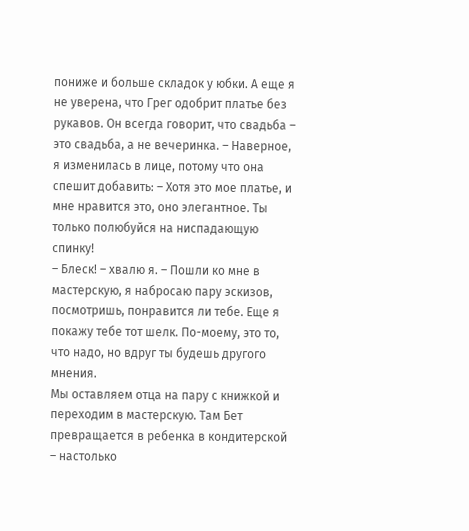пониже и больше складок у юбки. А еще я не уверена, что Грег одобрит платье без рукавов. Он всегда говорит, что свадьба – это свадьба, а не вечеринка. – Наверное, я изменилась в лице, потому что она спешит добавить: – Хотя это мое платье, и мне нравится это, оно элегантное. Ты только полюбуйся на ниспадающую спинку!
– Блеск! – хвалю я. – Пошли ко мне в мастерскую, я набросаю пару эскизов, посмотришь, понравится ли тебе. Еще я покажу тебе тот шелк. По-моему, это то, что надо, но вдруг ты будешь другого мнения.
Мы оставляем отца на пару с книжкой и переходим в мастерскую. Там Бет превращается в ребенка в кондитерской – настолько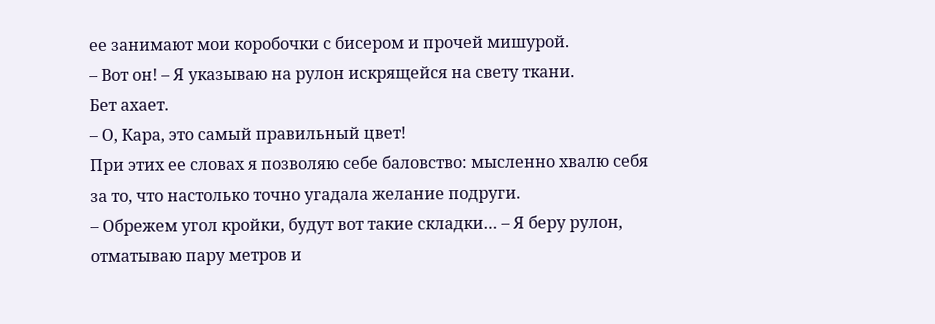ее занимают мои коробочки с бисером и прочей мишурой.
– Вот он! – Я указываю на рулон искрящейся на свету ткани.
Бет ахает.
– О, Кара, это самый правильный цвет!
При этих ее словах я позволяю себе баловство: мысленно хвалю себя за то, что настолько точно угадала желание подруги.
– Обрежем угол кройки, будут вот такие складки… – Я беру рулон, отматываю пару метров и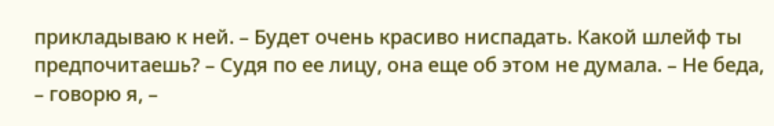прикладываю к ней. – Будет очень красиво ниспадать. Какой шлейф ты предпочитаешь? – Судя по ее лицу, она еще об этом не думала. – Не беда, – говорю я, –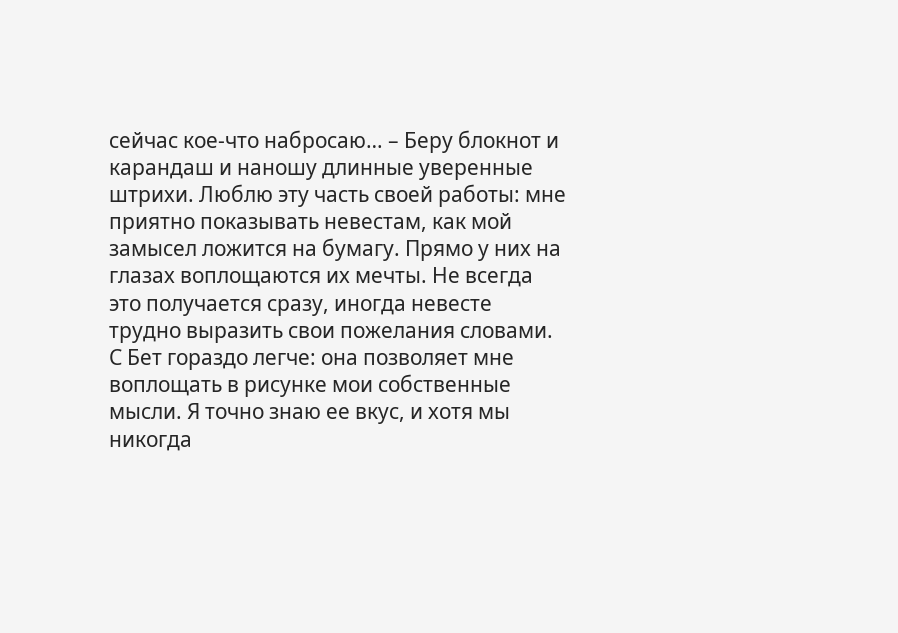сейчас кое-что набросаю… – Беру блокнот и карандаш и наношу длинные уверенные штрихи. Люблю эту часть своей работы: мне приятно показывать невестам, как мой замысел ложится на бумагу. Прямо у них на глазах воплощаются их мечты. Не всегда это получается сразу, иногда невесте трудно выразить свои пожелания словами. С Бет гораздо легче: она позволяет мне воплощать в рисунке мои собственные мысли. Я точно знаю ее вкус, и хотя мы никогда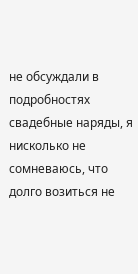не обсуждали в подробностях свадебные наряды, я нисколько не сомневаюсь, что долго возиться не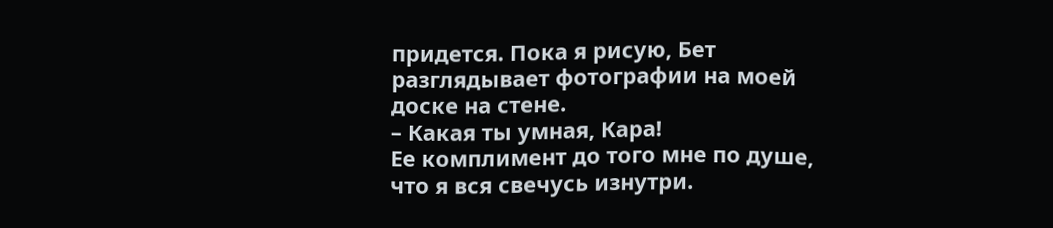придется. Пока я рисую, Бет разглядывает фотографии на моей доске на стене.
– Какая ты умная, Кара!
Ее комплимент до того мне по душе, что я вся свечусь изнутри.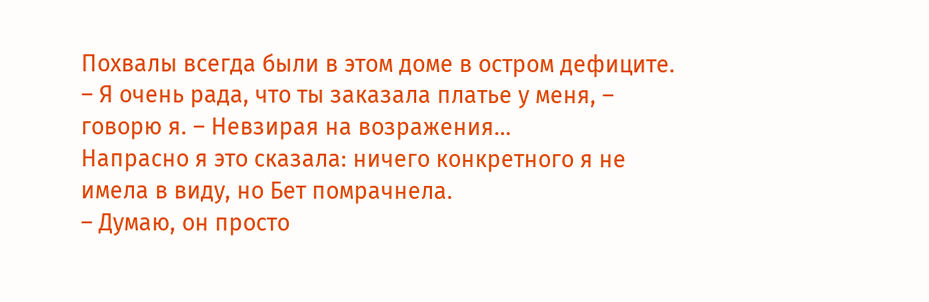Похвалы всегда были в этом доме в остром дефиците.
– Я очень рада, что ты заказала платье у меня, – говорю я. – Невзирая на возражения…
Напрасно я это сказала: ничего конкретного я не имела в виду, но Бет помрачнела.
– Думаю, он просто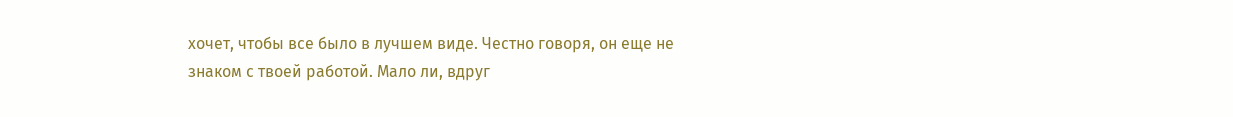хочет, чтобы все было в лучшем виде. Честно говоря, он еще не знаком с твоей работой. Мало ли, вдруг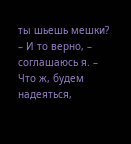ты шьешь мешки?
– И то верно, – соглашаюсь я. – Что ж, будем надеяться,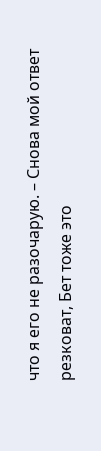что я его не разочарую. – Снова мой ответ резковат, Бет тоже это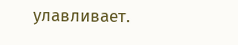улавливает.